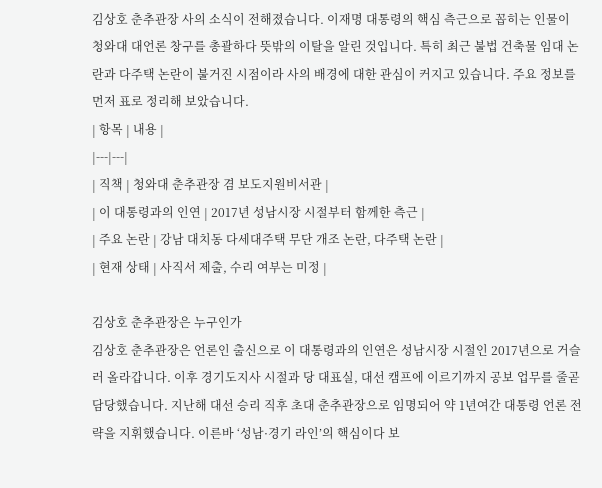김상호 춘추관장 사의 소식이 전해졌습니다. 이재명 대통령의 핵심 측근으로 꼽히는 인물이 청와대 대언론 창구를 총괄하다 뜻밖의 이탈을 알린 것입니다. 특히 최근 불법 건축물 임대 논란과 다주택 논란이 불거진 시점이라 사의 배경에 대한 관심이 커지고 있습니다. 주요 정보를 먼저 표로 정리해 보았습니다.
| 항목 | 내용 |
|---|---|
| 직책 | 청와대 춘추관장 겸 보도지원비서관 |
| 이 대통령과의 인연 | 2017년 성남시장 시절부터 함께한 측근 |
| 주요 논란 | 강남 대치동 다세대주택 무단 개조 논란, 다주택 논란 |
| 현재 상태 | 사직서 제출, 수리 여부는 미정 |

김상호 춘추관장은 누구인가
김상호 춘추관장은 언론인 출신으로 이 대통령과의 인연은 성남시장 시절인 2017년으로 거슬러 올라갑니다. 이후 경기도지사 시절과 당 대표실, 대선 캠프에 이르기까지 공보 업무를 줄곧 담당했습니다. 지난해 대선 승리 직후 초대 춘추관장으로 임명되어 약 1년여간 대통령 언론 전략을 지휘했습니다. 이른바 ‘성남·경기 라인’의 핵심이다 보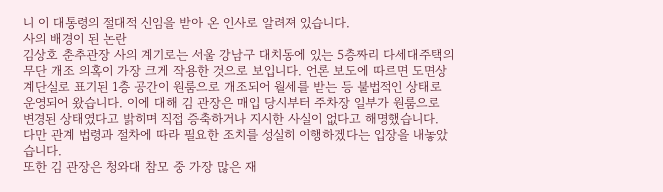니 이 대통령의 절대적 신임을 받아 온 인사로 알려져 있습니다.
사의 배경이 된 논란
김상호 춘추관장 사의 계기로는 서울 강남구 대치동에 있는 5층짜리 다세대주택의 무단 개조 의혹이 가장 크게 작용한 것으로 보입니다. 언론 보도에 따르면 도면상 계단실로 표기된 1층 공간이 원룸으로 개조되어 월세를 받는 등 불법적인 상태로 운영되어 왔습니다. 이에 대해 김 관장은 매입 당시부터 주차장 일부가 원룸으로 변경된 상태였다고 밝히며 직접 증축하거나 지시한 사실이 없다고 해명했습니다. 다만 관계 법령과 절차에 따라 필요한 조치를 성실히 이행하겠다는 입장을 내놓았습니다.
또한 김 관장은 청와대 참모 중 가장 많은 재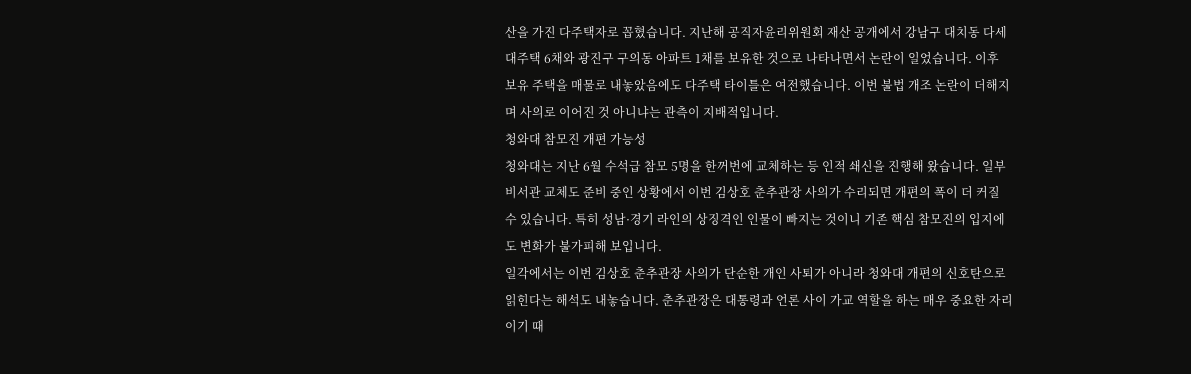산을 가진 다주택자로 꼽혔습니다. 지난해 공직자윤리위원회 재산 공개에서 강남구 대치동 다세대주택 6채와 광진구 구의동 아파트 1채를 보유한 것으로 나타나면서 논란이 일었습니다. 이후 보유 주택을 매물로 내놓았음에도 다주택 타이틀은 여전했습니다. 이번 불법 개조 논란이 더해지며 사의로 이어진 것 아니냐는 관측이 지배적입니다.
청와대 참모진 개편 가능성
청와대는 지난 6월 수석급 참모 5명을 한꺼번에 교체하는 등 인적 쇄신을 진행해 왔습니다. 일부 비서관 교체도 준비 중인 상황에서 이번 김상호 춘추관장 사의가 수리되면 개편의 폭이 더 커질 수 있습니다. 특히 성남·경기 라인의 상징격인 인물이 빠지는 것이니 기존 핵심 참모진의 입지에도 변화가 불가피해 보입니다.
일각에서는 이번 김상호 춘추관장 사의가 단순한 개인 사퇴가 아니라 청와대 개편의 신호탄으로 읽힌다는 해석도 내놓습니다. 춘추관장은 대통령과 언론 사이 가교 역할을 하는 매우 중요한 자리이기 때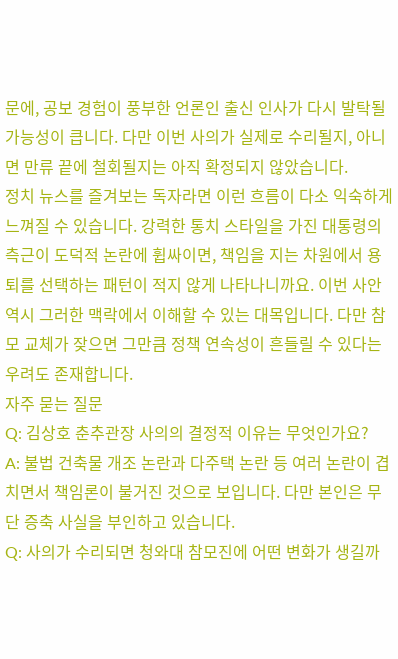문에, 공보 경험이 풍부한 언론인 출신 인사가 다시 발탁될 가능성이 큽니다. 다만 이번 사의가 실제로 수리될지, 아니면 만류 끝에 철회될지는 아직 확정되지 않았습니다.
정치 뉴스를 즐겨보는 독자라면 이런 흐름이 다소 익숙하게 느껴질 수 있습니다. 강력한 통치 스타일을 가진 대통령의 측근이 도덕적 논란에 휩싸이면, 책임을 지는 차원에서 용퇴를 선택하는 패턴이 적지 않게 나타나니까요. 이번 사안 역시 그러한 맥락에서 이해할 수 있는 대목입니다. 다만 참모 교체가 잦으면 그만큼 정책 연속성이 흔들릴 수 있다는 우려도 존재합니다.
자주 묻는 질문
Q: 김상호 춘추관장 사의의 결정적 이유는 무엇인가요?
A: 불법 건축물 개조 논란과 다주택 논란 등 여러 논란이 겹치면서 책임론이 불거진 것으로 보입니다. 다만 본인은 무단 증축 사실을 부인하고 있습니다.
Q: 사의가 수리되면 청와대 참모진에 어떤 변화가 생길까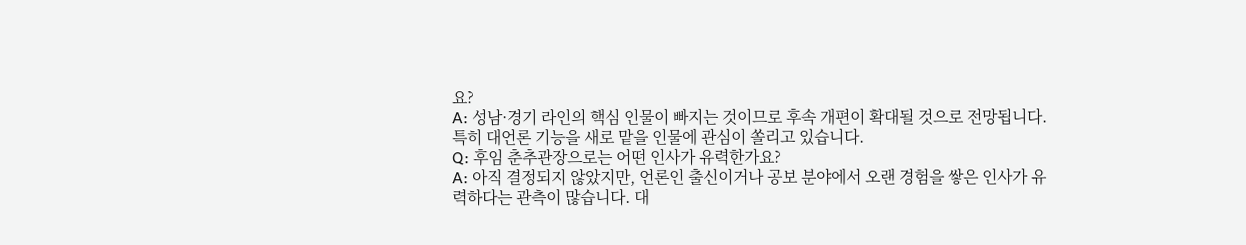요?
A: 성남·경기 라인의 핵심 인물이 빠지는 것이므로 후속 개편이 확대될 것으로 전망됩니다. 특히 대언론 기능을 새로 맡을 인물에 관심이 쏠리고 있습니다.
Q: 후임 춘추관장으로는 어떤 인사가 유력한가요?
A: 아직 결정되지 않았지만, 언론인 출신이거나 공보 분야에서 오랜 경험을 쌓은 인사가 유력하다는 관측이 많습니다. 대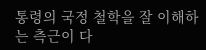통령의 국정 철학을 잘 이해하는 측근이 다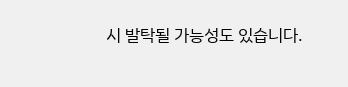시 발탁될 가능성도 있습니다.